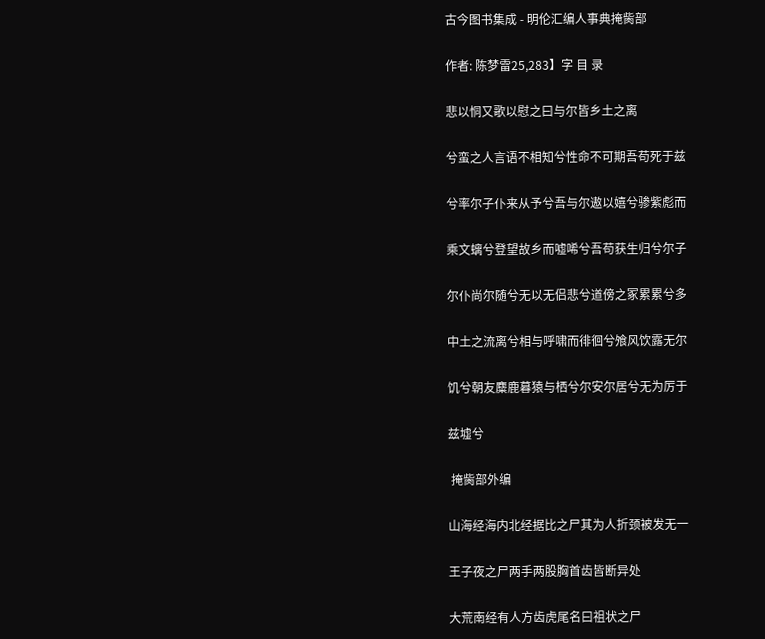古今图书集成 - 明伦汇编人事典掩胔部

作者: 陈梦雷25,283】字 目 录

悲以恫又歌以慰之曰与尔皆乡土之离

兮蛮之人言语不相知兮性命不可期吾苟死于兹

兮率尔子仆来从予兮吾与尔遨以嬉兮骖紫彪而

乘文螭兮登望故乡而嘘唏兮吾苟获生归兮尔子

尔仆尚尔随兮无以无侣悲兮道傍之冢累累兮多

中土之流离兮相与呼啸而徘徊兮飧风饮露无尔

饥兮朝友麋鹿暮猿与栖兮尔安尔居兮无为厉于

兹墟兮

 掩胔部外编

山海经海内北经据比之尸其为人折颈被发无一

王子夜之尸两手两股胸首齿皆断异处

大荒南经有人方齿虎尾名曰祖状之尸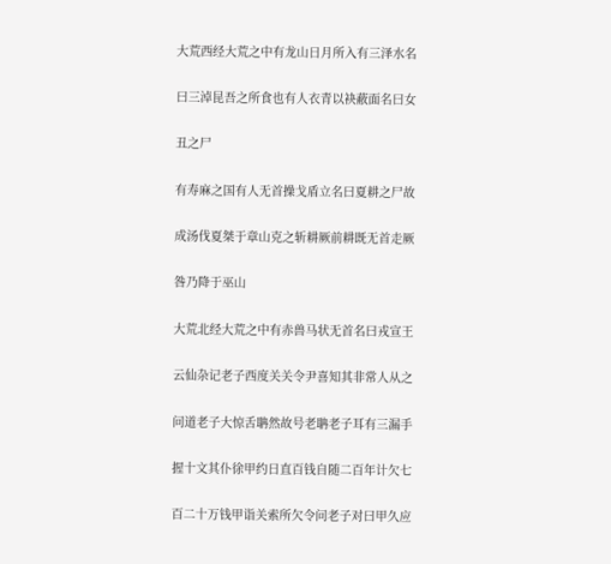大荒西经大荒之中有龙山日月所入有三泽水名

曰三淖昆吾之所食也有人衣青以袂蔽面名曰女

丑之尸

有寿麻之国有人无首操戈盾立名曰夏耕之尸故

成汤伐夏桀于章山克之斩耕厥前耕既无首走厥

咎乃降于巫山

大荒北经大荒之中有赤兽马状无首名曰戎宣王

云仙杂记老子西度关关令尹喜知其非常人从之

问道老子大惊舌聃然故号老聃老子耳有三漏手

握十文其仆徐甲约日直百钱自随二百年计欠七

百二十万钱甲诣关索所欠令问老子对曰甲久应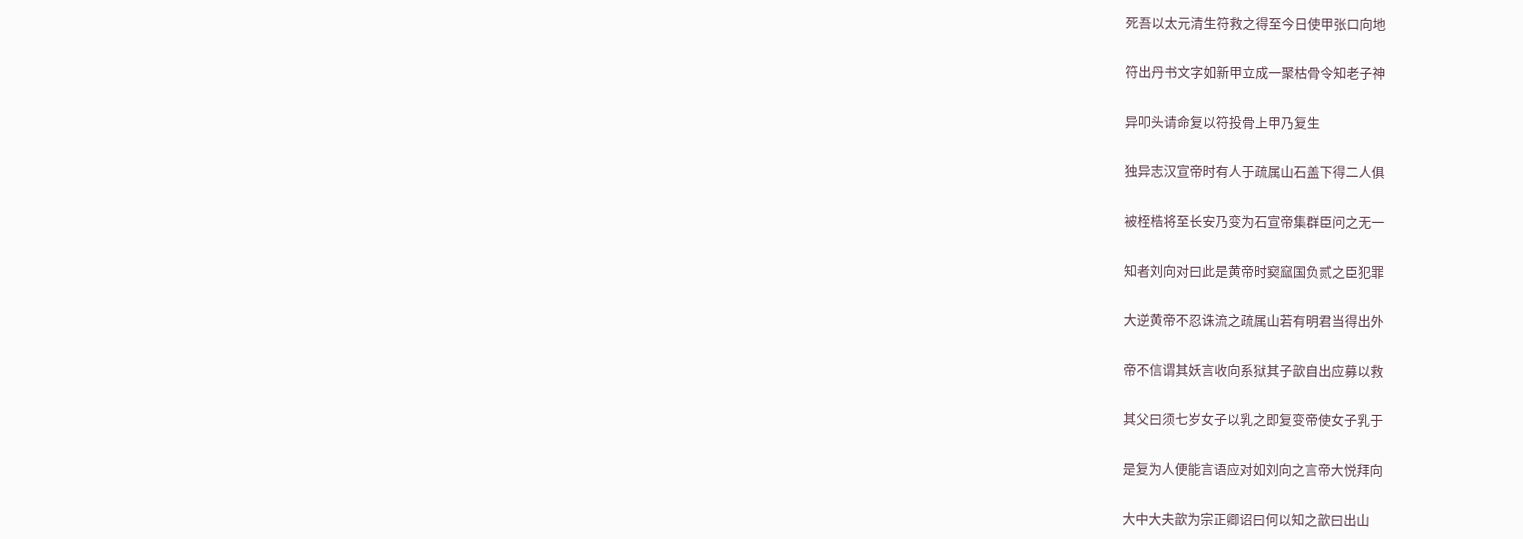死吾以太元清生符救之得至今日使甲张口向地

符出丹书文字如新甲立成一聚枯骨令知老子神

异叩头请命复以符投骨上甲乃复生

独异志汉宣帝时有人于疏属山石盖下得二人俱

被桎梏将至长安乃变为石宣帝集群臣问之无一

知者刘向对曰此是黄帝时窫窳国负贰之臣犯罪

大逆黄帝不忍诛流之疏属山若有明君当得出外

帝不信谓其妖言收向系狱其子歆自出应募以救

其父曰须七岁女子以乳之即复变帝使女子乳于

是复为人便能言语应对如刘向之言帝大悦拜向

大中大夫歆为宗正卿诏曰何以知之歆曰出山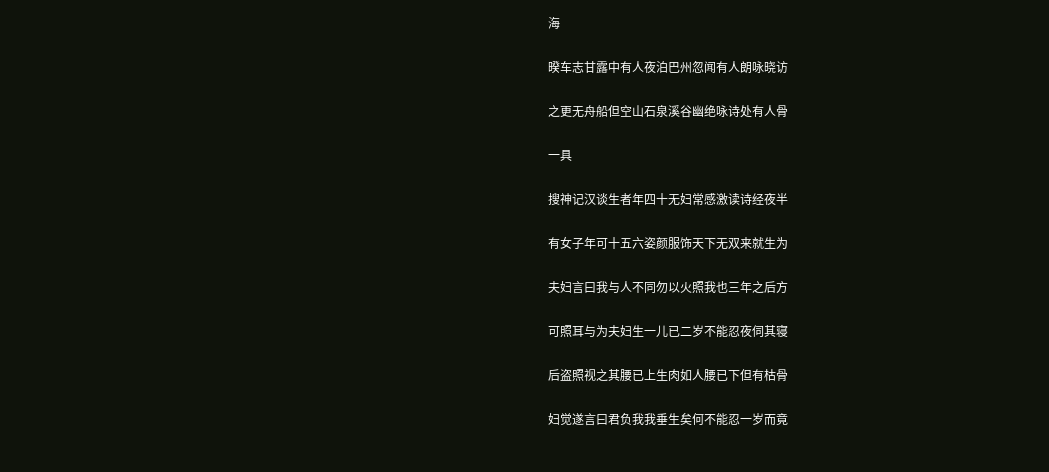海

暌车志甘露中有人夜泊巴州忽闻有人朗咏晓访

之更无舟船但空山石泉溪谷幽绝咏诗处有人骨

一具

搜神记汉谈生者年四十无妇常感激读诗经夜半

有女子年可十五六姿颜服饰天下无双来就生为

夫妇言曰我与人不同勿以火照我也三年之后方

可照耳与为夫妇生一儿已二岁不能忍夜伺其寝

后盗照视之其腰已上生肉如人腰已下但有枯骨

妇觉遂言曰君负我我垂生矣何不能忍一岁而竟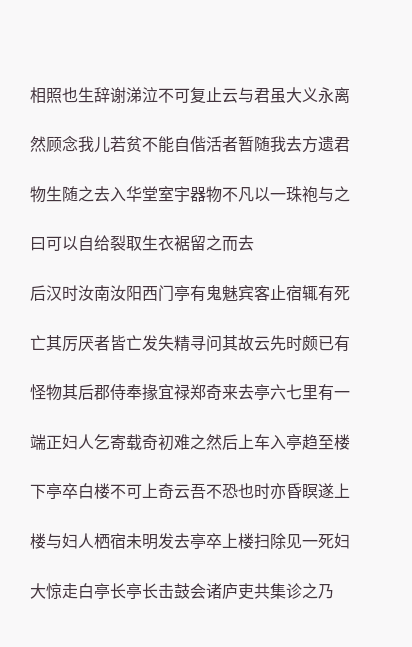相照也生辞谢涕泣不可复止云与君虽大义永离

然顾念我儿若贫不能自偕活者暂随我去方遗君

物生随之去入华堂室宇器物不凡以一珠袍与之

曰可以自给裂取生衣裾留之而去

后汉时汝南汝阳西门亭有鬼魅宾客止宿辄有死

亡其厉厌者皆亡发失精寻问其故云先时颇已有

怪物其后郡侍奉掾宜禄郑奇来去亭六七里有一

端正妇人乞寄载奇初难之然后上车入亭趋至楼

下亭卒白楼不可上奇云吾不恐也时亦昏瞑遂上

楼与妇人栖宿未明发去亭卒上楼扫除见一死妇

大惊走白亭长亭长击鼓会诸庐吏共集诊之乃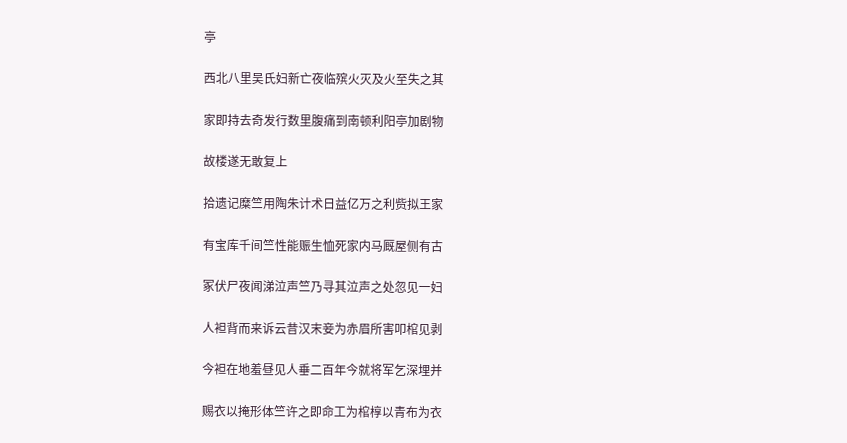亭

西北八里吴氏妇新亡夜临殡火灭及火至失之其

家即持去奇发行数里腹痛到南顿利阳亭加剧物

故楼遂无敢复上

拾遗记糜竺用陶朱计术日益亿万之利赀拟王家

有宝库千间竺性能赈生恤死家内马厩屋侧有古

冢伏尸夜闻涕泣声竺乃寻其泣声之处忽见一妇

人袒背而来诉云昔汉末妾为赤眉所害叩棺见剥

今袒在地羞昼见人垂二百年今就将军乞深埋并

赐衣以掩形体竺许之即命工为棺椁以青布为衣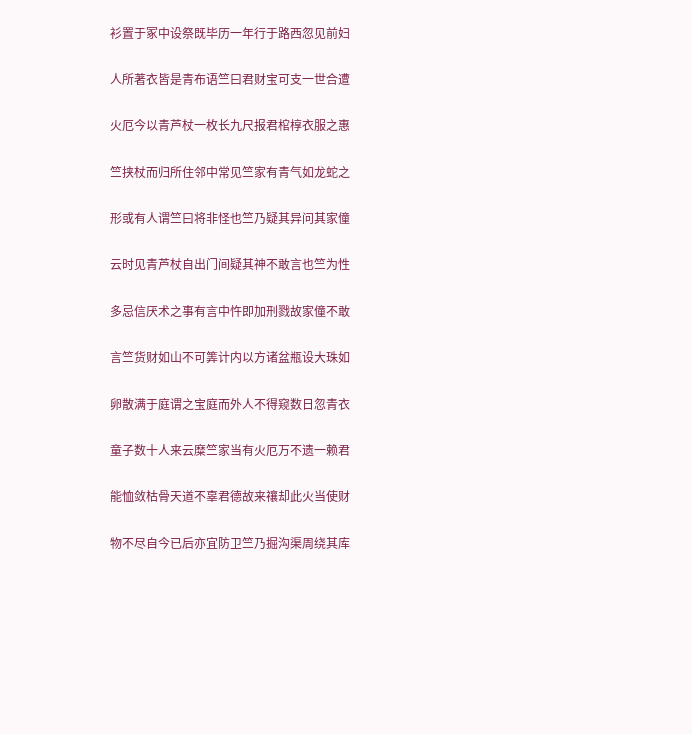衫置于冢中设祭既毕历一年行于路西忽见前妇

人所著衣皆是青布语竺曰君财宝可支一世合遭

火厄今以青芦杖一枚长九尺报君棺椁衣服之惠

竺挟杖而归所住邻中常见竺家有青气如龙蛇之

形或有人谓竺曰将非怪也竺乃疑其异问其家僮

云时见青芦杖自出门间疑其神不敢言也竺为性

多忌信厌术之事有言中忤即加刑戮故家僮不敢

言竺货财如山不可筭计内以方诸盆瓶设大珠如

卵散满于庭谓之宝庭而外人不得窥数日忽青衣

童子数十人来云糜竺家当有火厄万不遗一赖君

能恤敛枯骨天道不辜君德故来禳却此火当使财

物不尽自今已后亦宜防卫竺乃掘沟渠周绕其库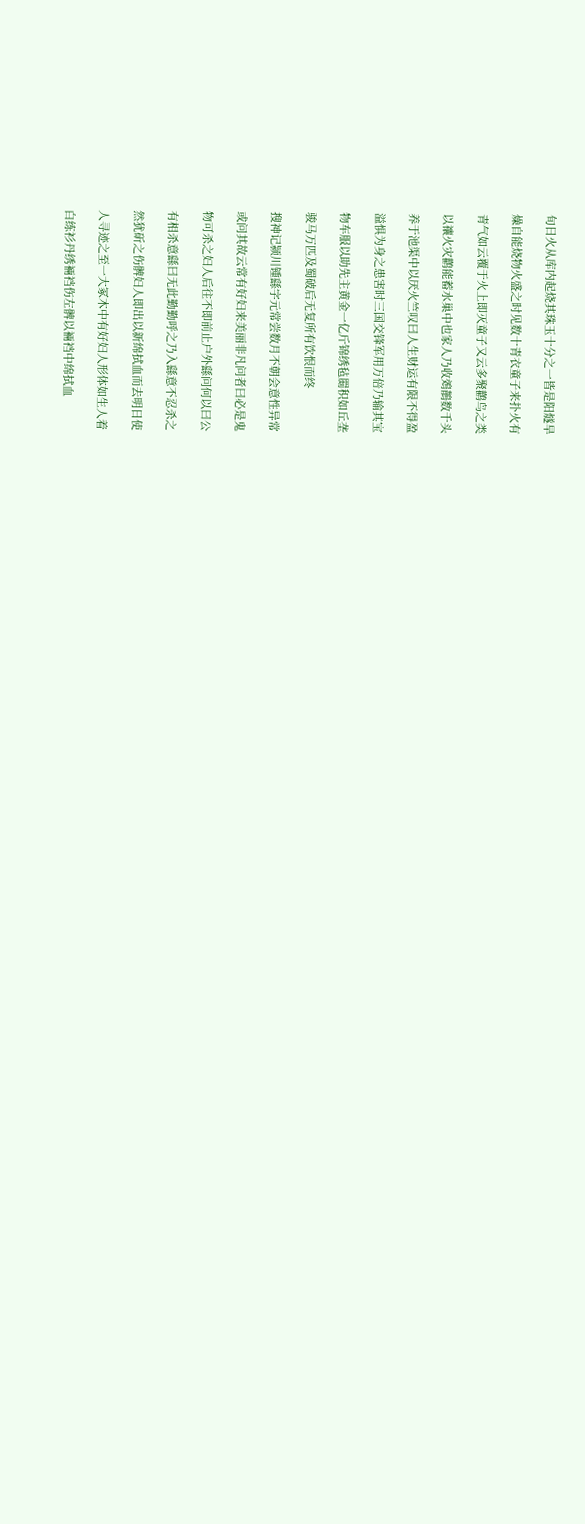旬日火从库内起烧其珠玉十分之一皆是阳燧旱

燥自能烧物火盛之时见数十青衣童子来扑火有

青气如云覆于火上即灭童子又云多聚鹳鸟之类

以禳火灾鹳能蓄水巢中也家人乃收鵁鶄数千头

养于池渠中以厌火竺叹曰人生财运有限不得盈

溢惧为身之患害时三国交锋军用万倍乃输其宝

物车服以助先主黄金一亿斤锦绣毡罽积如丘垄

骏马万匹及蜀破后无复所有饮恨而终

搜神记颍川锺繇字元常尝数月不朝会意性异常

或问其故云常有好妇来美丽非凡问者曰必是鬼

物可杀之妇人后往不即前止户外繇问何以曰公

有相杀意繇曰无此勤勤呼之乃入繇意不忍杀之

然犹斫之伤髀妇人即出以新绵拭血而去明日使

人寻迹之至一大冢木中有好妇人形体如生人着

白练衫丹绣裲裆伤左髀以裲裆中绵拭血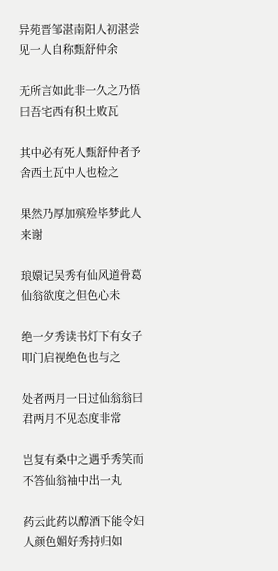异苑晋邹湛南阳人初湛尝见一人自称甄舒仲余

无所言如此非一久之乃悟曰吾宅西有积土败瓦

其中必有死人甄舒仲者予舍西土瓦中人也检之

果然乃厚加殡殓毕梦此人来谢

琅嬛记吴秀有仙风道骨葛仙翁欲度之但色心未

绝一夕秀读书灯下有女子叩门启视绝色也与之

处者两月一日过仙翁翁曰君两月不见态度非常

岂复有桑中之遇乎秀笑而不答仙翁袖中出一丸

药云此药以醇酒下能令妇人颜色媚好秀持归如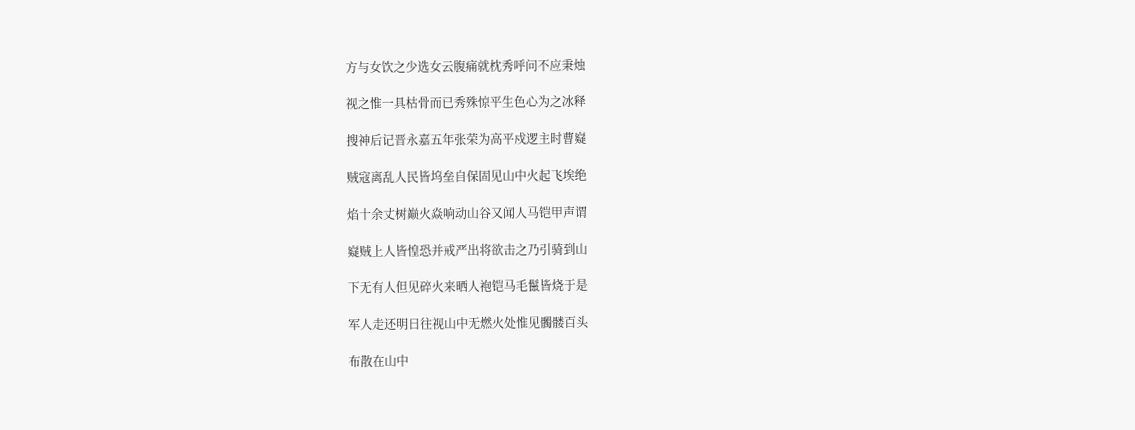方与女饮之少选女云腹痛就枕秀呼问不应秉烛

视之惟一具枯骨而已秀殊惊平生色心为之冰释

搜神后记晋永嘉五年张荣为高平戍逻主时曹嶷

贼寇离乱人民皆坞垒自保固见山中火起飞埃绝

焰十余丈树巅火焱响动山谷又闻人马铠甲声谓

嶷贼上人皆惶恐并戒严出将欲击之乃引骑到山

下无有人但见碎火来晒人袍铠马毛鬣皆烧于是

军人走还明日往视山中无燃火处惟见髑髅百头

布散在山中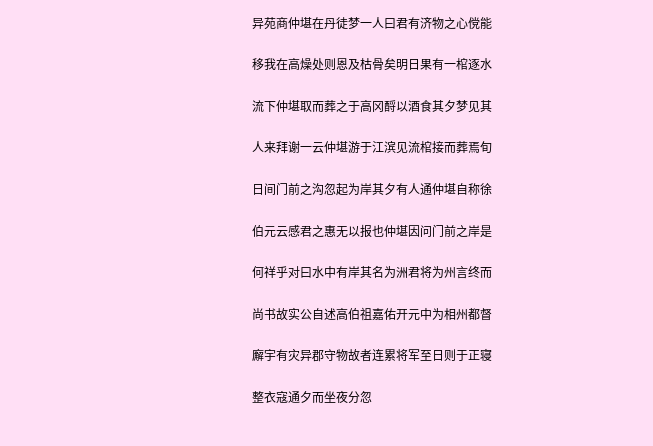异苑商仲堪在丹徒梦一人曰君有济物之心傥能

移我在高燥处则恩及枯骨矣明日果有一棺逐水

流下仲堪取而葬之于高冈酹以酒食其夕梦见其

人来拜谢一云仲堪游于江滨见流棺接而葬焉旬

日间门前之沟忽起为岸其夕有人通仲堪自称徐

伯元云感君之惠无以报也仲堪因问门前之岸是

何祥乎对曰水中有岸其名为洲君将为州言终而

尚书故实公自述高伯祖嘉佑开元中为相州都督

廨宇有灾异郡守物故者连累将军至日则于正寝

整衣寇通夕而坐夜分忽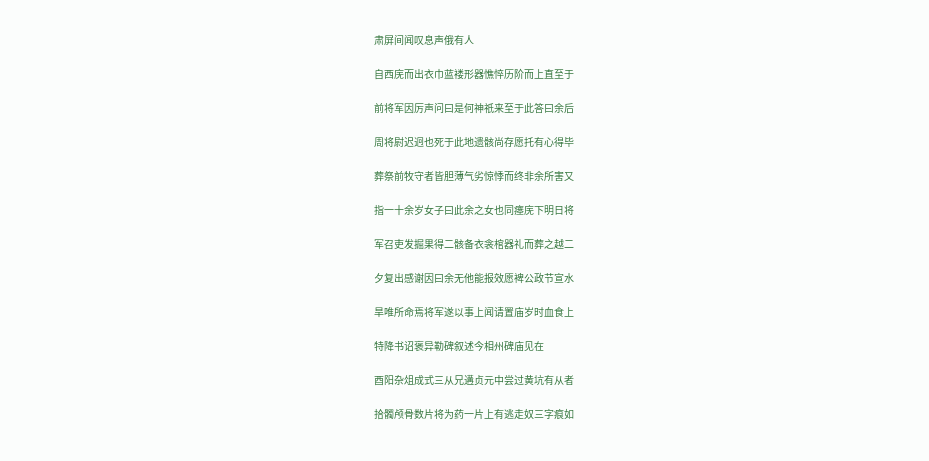肃屏间闻叹息声俄有人

自西庑而出衣巾蓝褛形器憔悴历阶而上直至于

前将军因厉声问曰是何神祇来至于此答曰余后

周将尉迟迥也死于此地遗骸尚存愿托有心得毕

葬祭前牧守者皆胆薄气劣惊悸而终非余所害又

指一十余岁女子曰此余之女也同瘗庑下明日将

军召吏发掘果得二骸备衣衾棺器礼而葬之越二

夕复出感谢因曰余无他能报效愿裨公政节宣水

旱唯所命焉将军遂以事上闻请置庙岁时血食上

特降书诏褒异勒碑叙述今相州碑庙见在

酉阳杂俎成式三从兄遘贞元中尝过黄坑有从者

拾髑颅骨数片将为药一片上有逃走奴三字痕如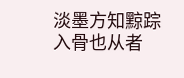淡墨方知黥踪入骨也从者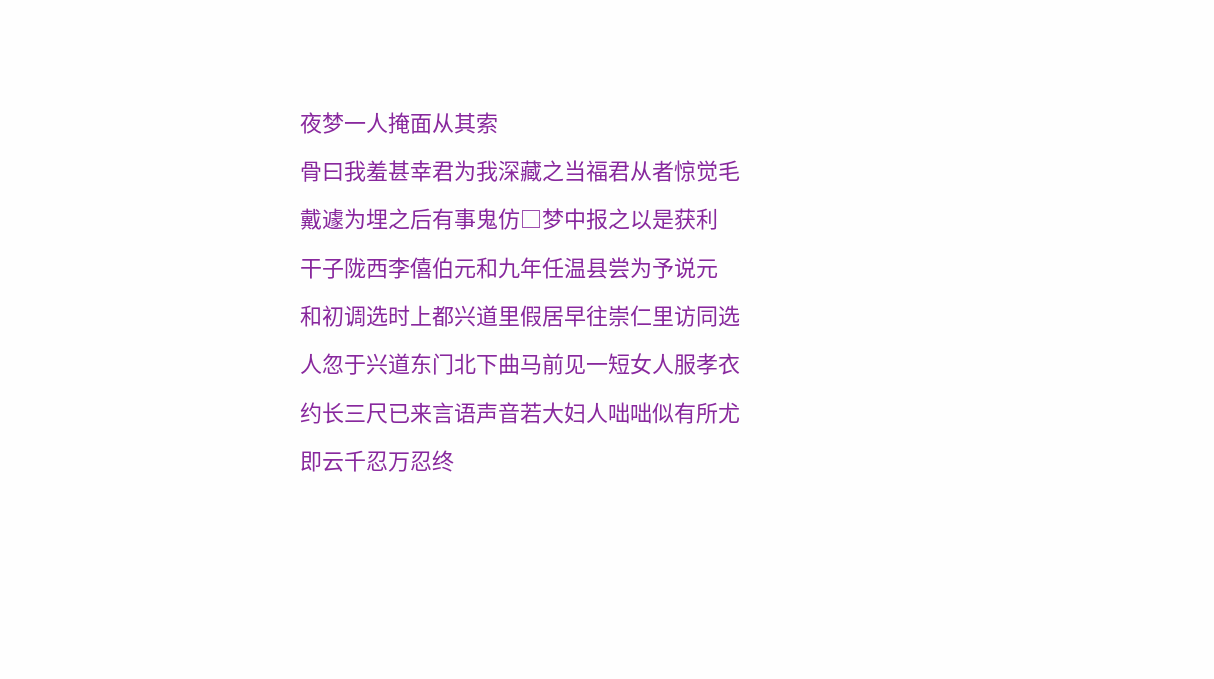夜梦一人掩面从其索

骨曰我羞甚幸君为我深藏之当福君从者惊觉毛

戴遽为埋之后有事鬼仿□梦中报之以是获利

干子陇西李僖伯元和九年任温县尝为予说元

和初调选时上都兴道里假居早往崇仁里访同选

人忽于兴道东门北下曲马前见一短女人服孝衣

约长三尺已来言语声音若大妇人咄咄似有所尤

即云千忍万忍终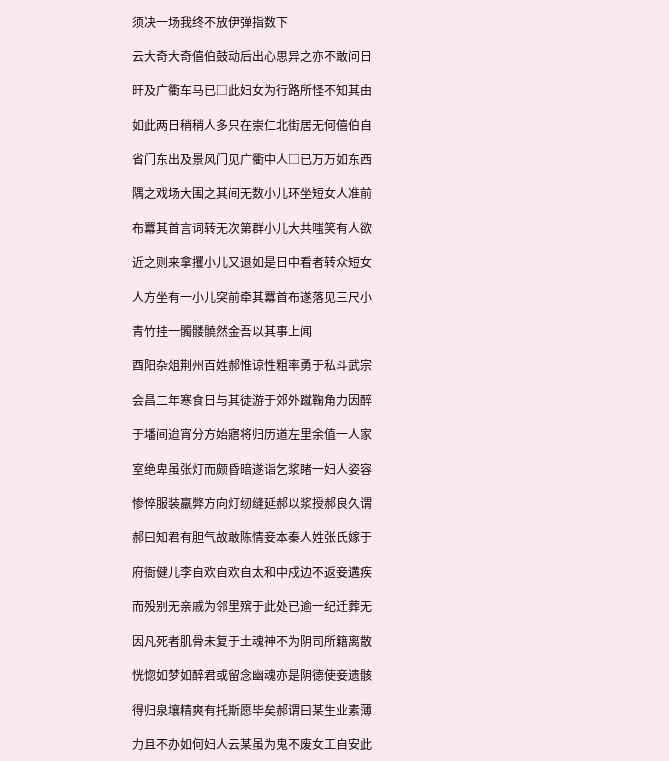须决一场我终不放伊弹指数下

云大奇大奇僖伯鼓动后出心思异之亦不敢问日

旰及广衢车马已□此妇女为行路所怪不知其由

如此两日稍稍人多只在崇仁北街居无何僖伯自

省门东出及景风门见广衢中人□已万万如东西

隅之戏场大围之其间无数小儿环坐短女人准前

布羃其首言词转无次第群小儿大共嗤笑有人欲

近之则来拿攫小儿又退如是日中看者转众短女

人方坐有一小儿突前牵其羃首布遂落见三尺小

青竹挂一髑髅髐然金吾以其事上闻

酉阳杂俎荆州百姓郝惟谅性粗率勇于私斗武宗

会昌二年寒食日与其徒游于郊外蹴鞠角力因醉

于墦间迨宵分方始寤将归历道左里余值一人家

室绝卑虽张灯而颇昏暗遂诣乞浆睹一妇人姿容

惨悴服装羸弊方向灯纫缝延郝以浆授郝良久谓

郝曰知君有胆气故敢陈情妾本秦人姓张氏嫁于

府衙健儿李自欢自欢自太和中戍边不返妾遘疾

而殁别无亲戚为邻里殡于此处已逾一纪迁葬无

因凡死者肌骨未复于土魂神不为阴司所籍离散

恍惚如梦如醉君或留念幽魂亦是阴德使妾遗骸

得归泉壤精爽有托斯愿毕矣郝谓曰某生业素薄

力且不办如何妇人云某虽为鬼不废女工自安此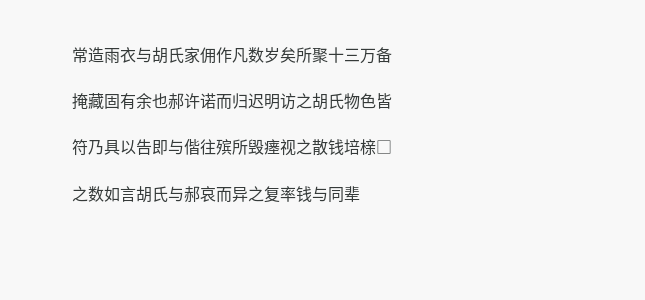常造雨衣与胡氏家佣作凡数岁矣所聚十三万备

掩藏固有余也郝许诺而归迟明访之胡氏物色皆

符乃具以告即与偕往殡所毁瘗视之散钱培榇□

之数如言胡氏与郝哀而异之复率钱与同辈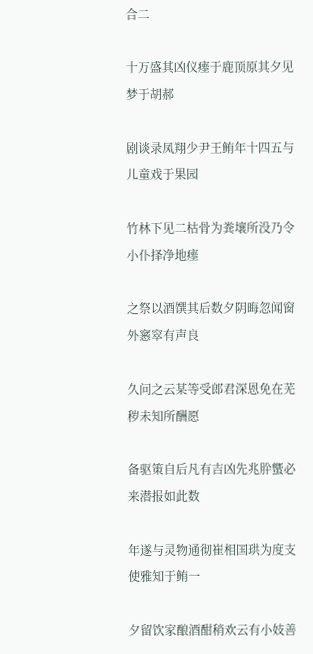合二

十万盛其凶仪瘗于鹿顶原其夕见梦于胡郝

剧谈录凤翔少尹王鲔年十四五与儿童戏于果园

竹林下见二枯骨为粪壤所没乃令小仆择净地瘗

之祭以酒馔其后数夕阴晦忽闻窗外窸窣有声良

久问之云某等受郎君深恩免在芜秽未知所酬愿

备驱策自后凡有吉凶先兆肸蠁必来潜报如此数

年遂与灵物通彻崔相国珙为度支使雅知于鲔一

夕留饮家酿酒酣稍欢云有小妓善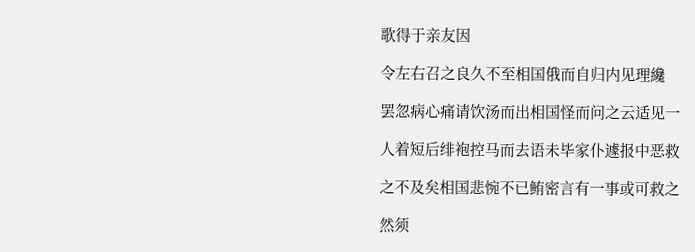歌得于亲友因

令左右召之良久不至相国俄而自归内见理纔

罢忽病心痛请饮汤而出相国怪而问之云适见一

人着短后绯袍控马而去语未毕家仆遽报中恶救

之不及矣相国悲惋不已鲔密言有一事或可救之

然须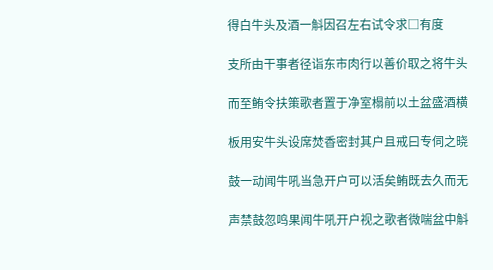得白牛头及酒一斛因召左右试令求□有度

支所由干事者径诣东市肉行以善价取之将牛头

而至鲔令扶策歌者置于净室榻前以土盆盛酒横

板用安牛头设席焚香密封其户且戒曰专伺之晓

鼓一动闻牛吼当急开户可以活矣鲔既去久而无

声禁鼓忽鸣果闻牛吼开户视之歌者微喘盆中斛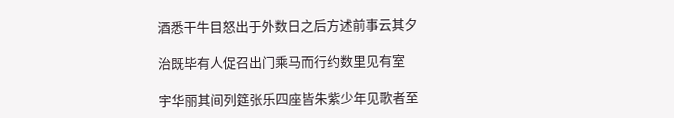酒悉干牛目怒出于外数日之后方述前事云其夕

治既毕有人促召出门乘马而行约数里见有室

宇华丽其间列筵张乐四座皆朱紫少年见歌者至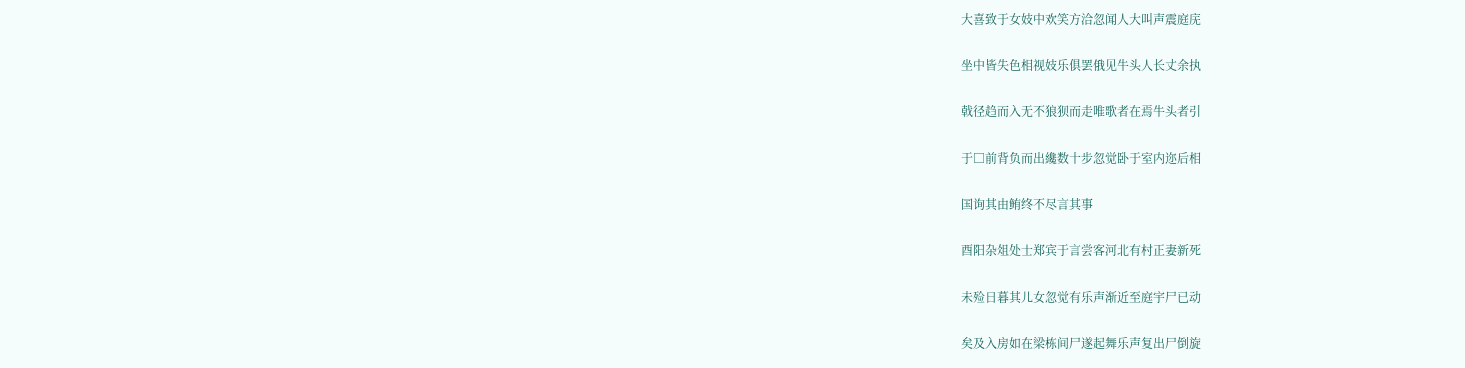大喜致于女妓中欢笑方洽忽闻人大叫声震庭庑

坐中皆失色相视妓乐俱罢俄见牛头人长丈余执

戟径趋而入无不狼狈而走唯歌者在焉牛头者引

于□前背负而出纔数十步忽觉卧于室内迩后相

国询其由鲔终不尽言其事

酉阳杂俎处士郑宾于言尝客河北有村正妻新死

未殓日暮其儿女忽觉有乐声渐近至庭宇尸已动

矣及入房如在梁栋间尸遂起舞乐声复出尸倒旋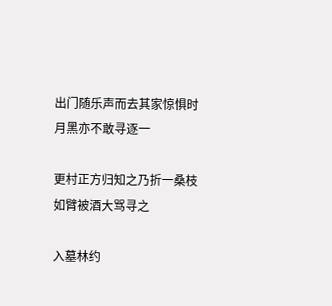出门随乐声而去其家惊惧时月黑亦不敢寻逐一

更村正方归知之乃折一桑枝如臂被酒大骂寻之

入墓林约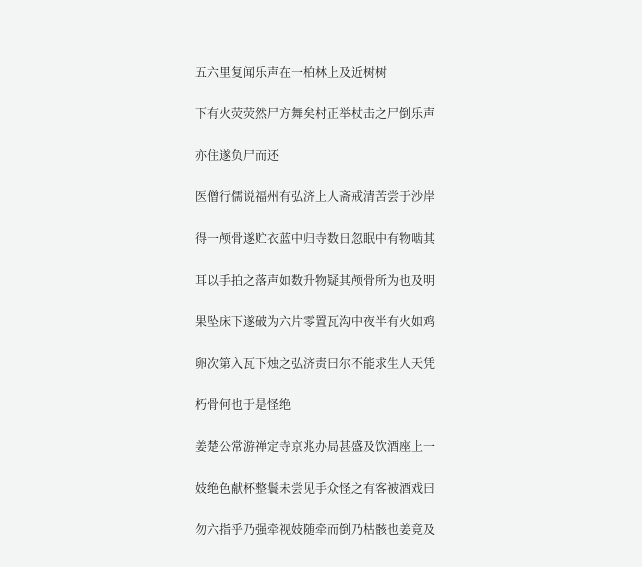五六里复闻乐声在一柏林上及近树树

下有火荧荧然尸方舞矣村正举杖击之尸倒乐声

亦住遂负尸而还

医僧行儒说福州有弘济上人斋戒清苦尝于沙岸

得一颅骨遂贮衣蓝中归寺数日忽眠中有物啮其

耳以手拍之落声如数升物疑其颅骨所为也及明

果坠床下遂破为六片零置瓦沟中夜半有火如鸡

卵次第入瓦下烛之弘济责曰尔不能求生人天凭

朽骨何也于是怪绝

姜楚公常游禅定寺京兆办局甚盛及饮酒座上一

妓绝色献杯整鬟未尝见手众怪之有客被酒戏曰

勿六指乎乃强牵视妓随牵而倒乃枯骸也姜竟及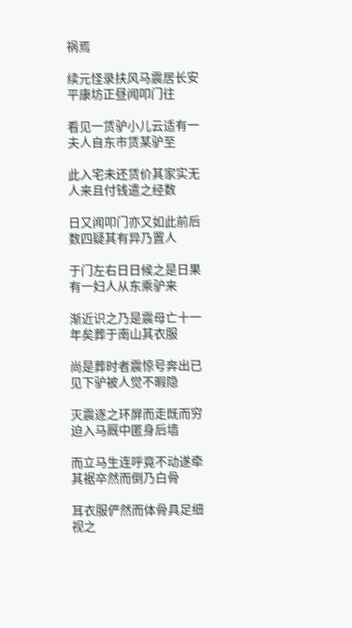祸焉

续元怪录扶风马震居长安平康坊正昼闻叩门往

看见一赁驴小儿云适有一夫人自东市赁某驴至

此入宅未还赁价其家实无人来且付钱遣之经数

日又闻叩门亦又如此前后数四疑其有异乃置人

于门左右日日候之是日果有一妇人从东乘驴来

渐近识之乃是震母亡十一年矣葬于南山其衣服

尚是葬时者震惊号奔出已见下驴被人觉不暇隐

灭震逐之环屏而走既而穷迫入马厩中匿身后墙

而立马生连呼竟不动遂牵其裾卒然而倒乃白骨

耳衣服俨然而体骨具足细视之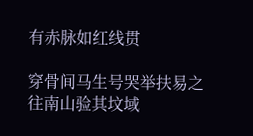有赤脉如红线贯

穿骨间马生号哭举扶易之往南山验其坟域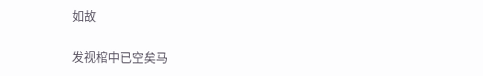如故

发视棺中已空矣马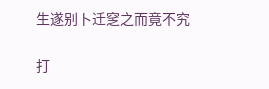生遂别卜迁窆之而竟不究

打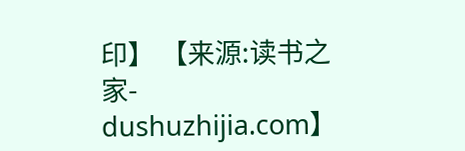印】 【来源:读书之家-dushuzhijia.com】